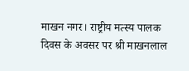माखन नगर। राष्ट्रीय मत्स्य पालक दिवस के अवसर पर श्री माखनलाल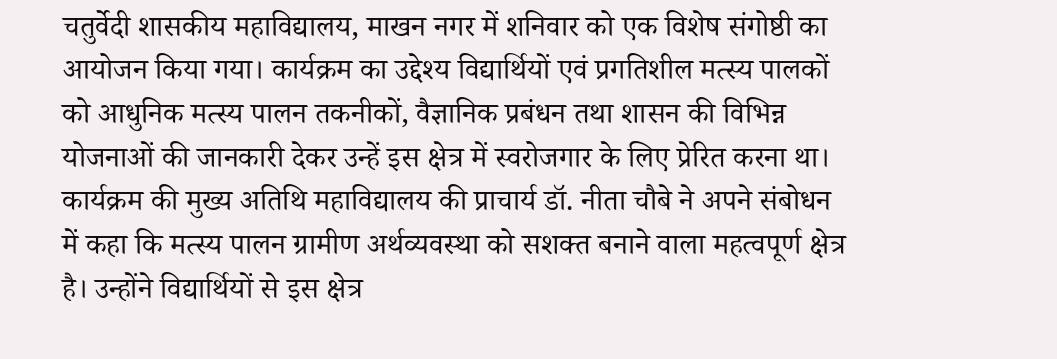चतुर्वेदी शासकीय महाविद्यालय, माखन नगर में शनिवार को एक विशेष संगोष्ठी का आयोजन किया गया। कार्यक्रम का उद्देश्य विद्यार्थियों एवं प्रगतिशील मत्स्य पालकों को आधुनिक मत्स्य पालन तकनीकों, वैज्ञानिक प्रबंधन तथा शासन की विभिन्न योजनाओं की जानकारी देकर उन्हें इस क्षेत्र में स्वरोजगार के लिए प्रेरित करना था।
कार्यक्रम की मुख्य अतिथि महाविद्यालय की प्राचार्य डॉ. नीता चौबे ने अपने संबोधन में कहा कि मत्स्य पालन ग्रामीण अर्थव्यवस्था को सशक्त बनाने वाला महत्वपूर्ण क्षेत्र है। उन्होंने विद्यार्थियों से इस क्षेत्र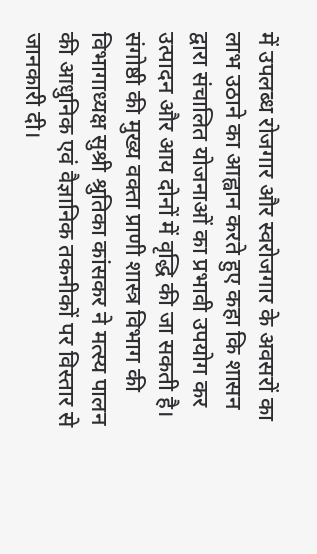में उपलब्ध रोजगार और स्वरोजगार के अवसरों का लाभ उठाने का आह्वान करते हुए कहा कि शासन द्वारा संचालित योजनाओं का प्रभावी उपयोग कर उत्पादन और आय दोनों में वृद्धि की जा सकती है।
संगोष्ठी की मुख्य वक्ता प्राणी शास्त्र विभाग की विभागाध्यक्ष सुश्री श्रुतिका कांसकर ने मत्स्य पालन की आधुनिक एवं वैज्ञानिक तकनीकों पर विस्तार से जानकारी दी।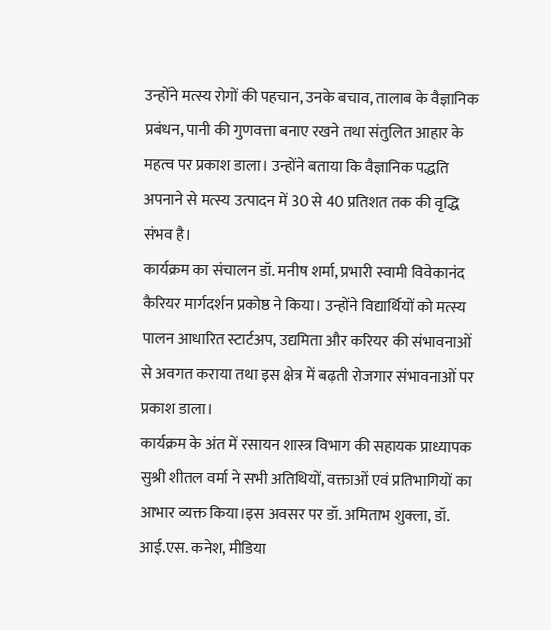उन्होंने मत्स्य रोगों की पहचान, उनके बचाव, तालाब के वैज्ञानिक प्रबंधन, पानी की गुणवत्ता बनाए रखने तथा संतुलित आहार के महत्व पर प्रकाश डाला। उन्होंने बताया कि वैज्ञानिक पद्धति अपनाने से मत्स्य उत्पादन में 30 से 40 प्रतिशत तक की वृद्धि संभव है।
कार्यक्रम का संचालन डॉ. मनीष शर्मा, प्रभारी स्वामी विवेकानंद कैरियर मार्गदर्शन प्रकोष्ठ ने किया। उन्होंने विद्यार्थियों को मत्स्य पालन आधारित स्टार्टअप, उद्यमिता और करियर की संभावनाओं से अवगत कराया तथा इस क्षेत्र में बढ़ती रोजगार संभावनाओं पर प्रकाश डाला।
कार्यक्रम के अंत में रसायन शास्त्र विभाग की सहायक प्राध्यापक सुश्री शीतल वर्मा ने सभी अतिथियों, वक्ताओं एवं प्रतिभागियों का आभार व्यक्त किया।इस अवसर पर डॉ. अमिताभ शुक्ला, डॉ. आई.एस. कनेश, मीडिया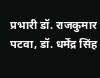प्रभारी डॉ. राजकुमार पटवा, डॉ. धर्मेंद्र सिंह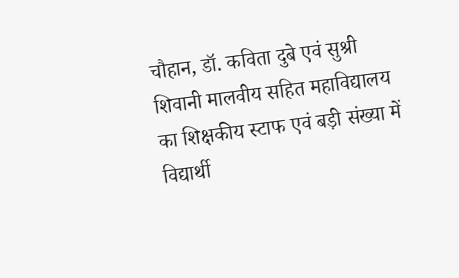चौहान, डॉ. कविता दुबे एवं सुश्री शिवानी मालवीय सहित महाविद्यालय का शिक्षकीय स्टाफ एवं बड़ी संख्या में विद्यार्थी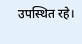उपस्थित रहे।